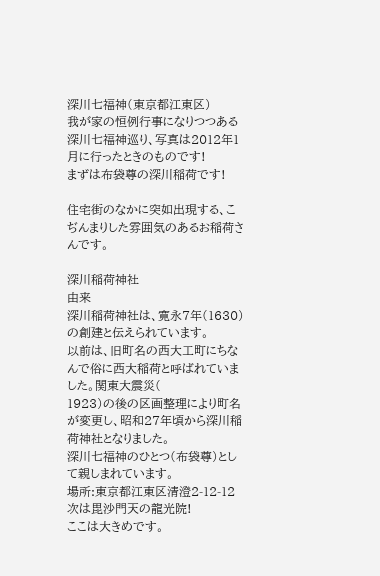深川七福神(東京都江東区)
我が家の恒例行事になりつつある深川七福神巡り、写真は2012年1月に行ったときのものです!
まずは布袋尊の深川稲荷です!

住宅街のなかに突如出現する、こぢんまりした雰囲気のあるお稲荷さんです。

深川稲荷神社
由来
深川稲荷神社は、寛永7年(1630)の創建と伝えられています。
以前は、旧町名の西大工町にちなんで俗に西大稲荷と呼ばれていました。関東大震災(
1923)の後の区画整理により町名が変更し、昭和27年頃から深川稲荷神社となりました。
深川七福神のひとつ(布袋尊)として親しまれています。
場所:東京都江東区清澄2-12-12
次は毘沙門天の龍光院!
ここは大きめです。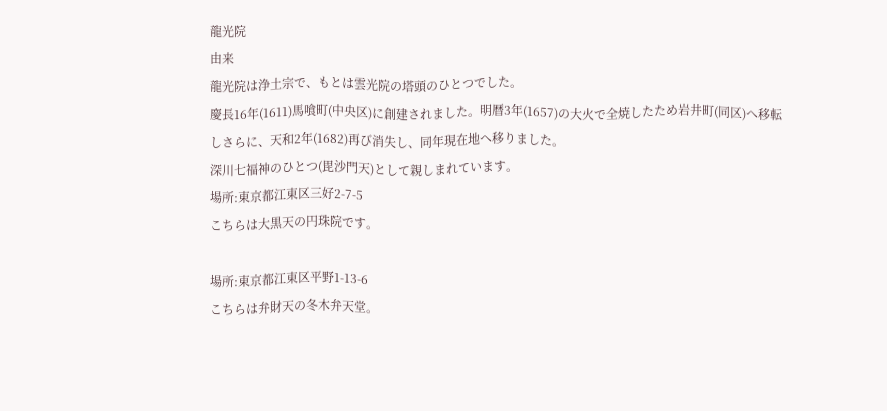龍光院
由来
龍光院は浄土宗で、もとは雲光院の塔頭のひとつでした。
慶長16年(1611)馬喰町(中央区)に創建されました。明暦3年(1657)の大火で全焼したため岩井町(同区)へ移転しさらに、天和2年(1682)再び消失し、同年現在地へ移りました。
深川七福神のひとつ(毘沙門天)として親しまれています。
場所:東京都江東区三好2-7-5
こちらは大黒天の円珠院です。

場所:東京都江東区平野1-13-6
こちらは弁財天の冬木弁天堂。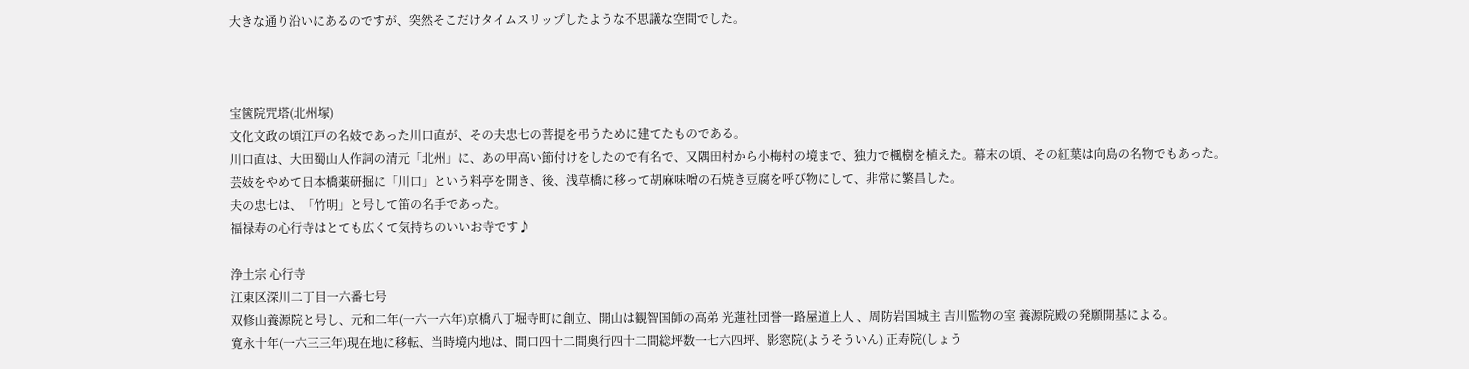大きな通り沿いにあるのですが、突然そこだけタイムスリップしたような不思議な空間でした。



宝篋院咒塔(北州塚)
文化文政の頃江戸の名妓であった川口直が、その夫忠七の菩提を弔うために建てたものである。
川口直は、大田蜀山人作詞の清元「北州」に、あの甲高い節付けをしたので有名で、又隅田村から小梅村の境まで、独力で楓樹を植えた。幕末の頃、その紅葉は向島の名物でもあった。
芸妓をやめて日本橋薬研掘に「川口」という料亭を開き、後、浅草橋に移って胡麻味噌の石焼き豆腐を呼び物にして、非常に繁昌した。
夫の忠七は、「竹明」と号して笛の名手であった。
福禄寿の心行寺はとても広くて気持ちのいいお寺です♪

浄土宗 心行寺
江東区深川二丁目一六番七号
双修山養源院と号し、元和二年(一六一六年)京橋八丁堀寺町に創立、開山は観智国師の高弟 光蓮社団誉一路屋道上人 、周防岩国城主 吉川監物の室 養源院殿の発願開基による。
寛永十年(一六三三年)現在地に移転、当時境内地は、間口四十二間奥行四十二間総坪数一七六四坪、影窓院(ようそういん) 正寿院(しょう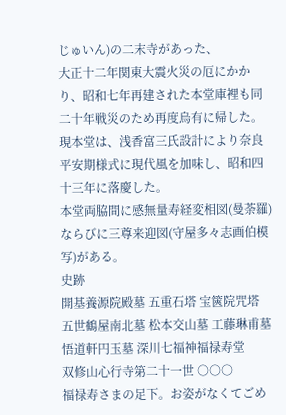じゅいん)の二末寺があった、
大正十二年関東大震火災の厄にかかり、昭和七年再建された本堂庫裡も同二十年戦災のため再度烏有に帰した。
現本堂は、浅香富三氏設計により奈良平安期様式に現代風を加味し、昭和四十三年に落慶した。
本堂両脇間に感無量寿経変相図(曼荼羅)ならびに三尊来迎図(守屋多々志画伯模写)がある。
史跡
開基養源院殿墓 五重石塔 宝篋院咒塔
五世鶴屋南北墓 松本交山墓 工藤琳甫墓
悟道軒円玉墓 深川七福神福禄寿堂
双修山心行寺第二十一世 ○○○
福禄寿さまの足下。お姿がなくてごめ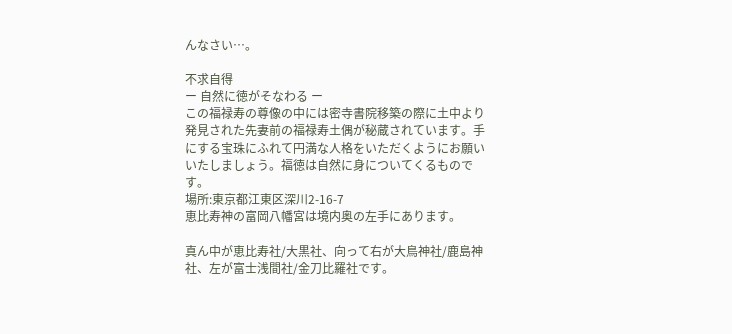んなさい…。

不求自得
ー 自然に徳がそなわる ー
この福禄寿の尊像の中には密寺書院移築の際に土中より発見された先妻前の福禄寿土偶が秘蔵されています。手にする宝珠にふれて円満な人格をいただくようにお願いいたしましょう。福徳は自然に身についてくるものです。
場所:東京都江東区深川2-16-7
恵比寿神の富岡八幡宮は境内奥の左手にあります。

真ん中が恵比寿社/大黒社、向って右が大鳥神社/鹿島神社、左が富士浅間社/金刀比羅社です。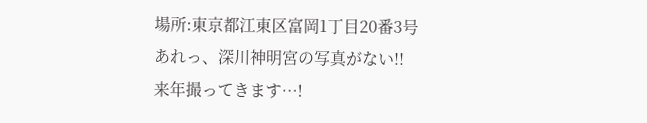場所:東京都江東区富岡1丁目20番3号
あれっ、深川神明宮の写真がない!!
来年撮ってきます…!